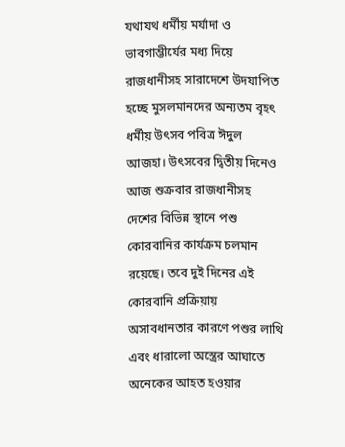যথাযথ ধর্মীয় মর্যাদা ও ভাবগাম্ভীর্যের মধ্য দিয়ে রাজধানীসহ সারাদেশে উদযাপিত হচ্ছে মুসলমানদের অন্যতম বৃহৎ ধর্মীয় উৎসব পবিত্র ঈদুল আজহা। উৎসবের দ্বিতীয় দিনেও আজ শুক্রবার রাজধানীসহ দেশের বিভিন্ন স্থানে পশু কোরবানির কার্যক্রম চলমান রয়েছে। তবে দুই দিনের এই কোরবানি প্রক্রিয়ায় অসাবধানতার কারণে পশুর লাথি এবং ধারালো অস্ত্রের আঘাতে অনেকের আহত হওয়ার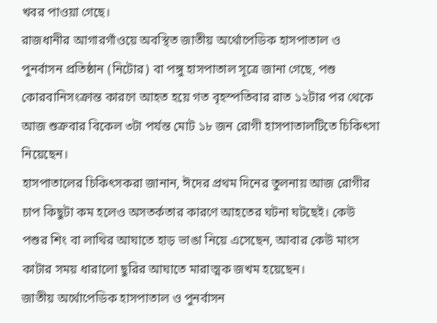খবর পাওয়া গেছে।
রাজধানীর আগারগাঁওয়ে অবস্থিত জাতীয় অর্থোপেডিক হাসপাতাল ও পুনর্বাসন প্রতিষ্ঠান (নিটোর) বা পঙ্গু হাসপাতাল সূত্রে জানা গেছে, পশু কোরবানিসংক্রান্ত কারণে আহত হয়ে গত বৃহস্পতিবার রাত ১২টার পর থেকে আজ শুক্রবার বিকেল ৩টা পর্যন্ত মোট ১৮ জন রোগী হাসপাতালটিতে চিকিৎসা নিয়েছেন।
হাসপাতালের চিকিৎসকরা জানান, ঈদের প্রথম দিনের তুলনায় আজ রোগীর চাপ কিছুটা কম হলেও অসতর্কতার কারণে আহতের ঘটনা ঘটছেই। কেউ পশুর শিং বা লাথির আঘাতে হাড় ভাঙা নিয়ে এসেছেন, আবার কেউ মাংস কাটার সময় ধারালো ছুরির আঘাতে মারাত্মক জখম হয়েছেন।
জাতীয় অর্থোপেডিক হাসপাতাল ও পুনর্বাসন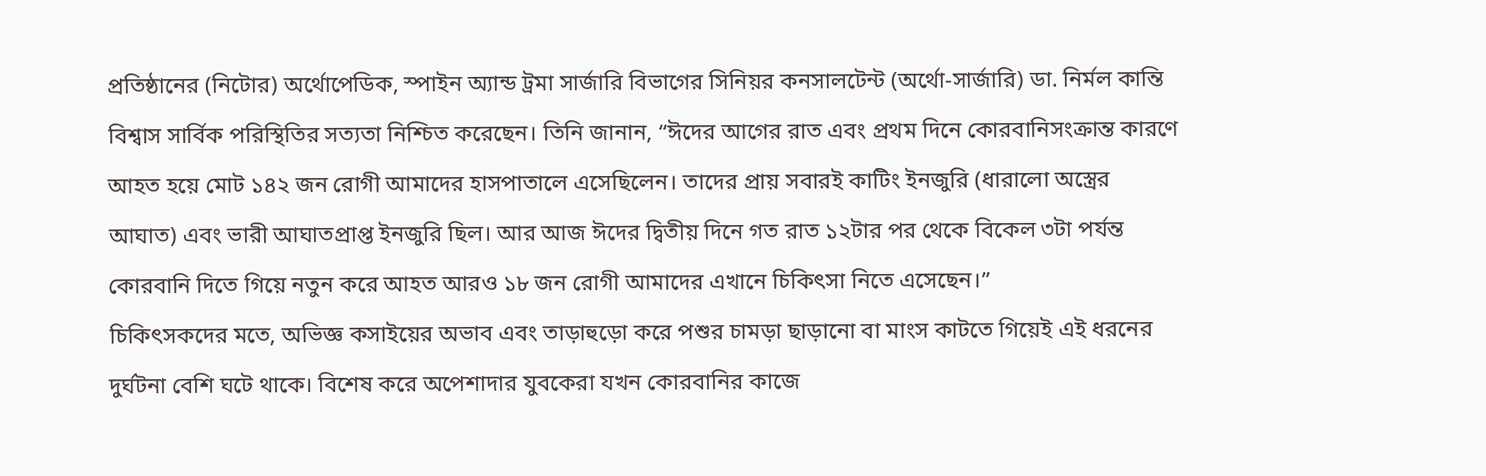প্রতিষ্ঠানের (নিটোর) অর্থোপেডিক, স্পাইন অ্যান্ড ট্রমা সার্জারি বিভাগের সিনিয়র কনসালটেন্ট (অর্থো-সার্জারি) ডা. নির্মল কান্তি বিশ্বাস সার্বিক পরিস্থিতির সত্যতা নিশ্চিত করেছেন। তিনি জানান, “ঈদের আগের রাত এবং প্রথম দিনে কোরবানিসংক্রান্ত কারণে আহত হয়ে মোট ১৪২ জন রোগী আমাদের হাসপাতালে এসেছিলেন। তাদের প্রায় সবারই কাটিং ইনজুরি (ধারালো অস্ত্রের আঘাত) এবং ভারী আঘাতপ্রাপ্ত ইনজুরি ছিল। আর আজ ঈদের দ্বিতীয় দিনে গত রাত ১২টার পর থেকে বিকেল ৩টা পর্যন্ত কোরবানি দিতে গিয়ে নতুন করে আহত আরও ১৮ জন রোগী আমাদের এখানে চিকিৎসা নিতে এসেছেন।”
চিকিৎসকদের মতে, অভিজ্ঞ কসাইয়ের অভাব এবং তাড়াহুড়ো করে পশুর চামড়া ছাড়ানো বা মাংস কাটতে গিয়েই এই ধরনের দুর্ঘটনা বেশি ঘটে থাকে। বিশেষ করে অপেশাদার যুবকেরা যখন কোরবানির কাজে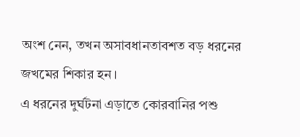অংশ নেন, তখন অসাবধানতাবশত বড় ধরনের জখমের শিকার হন।
এ ধরনের দুর্ঘটনা এড়াতে কোরবানির পশু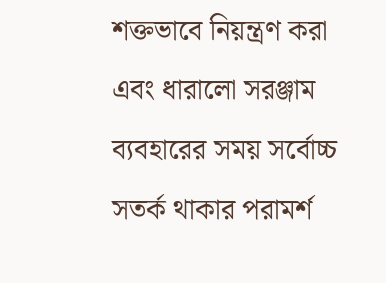শক্তভাবে নিয়ন্ত্রণ করা এবং ধারালো সরঞ্জাম ব্যবহারের সময় সর্বোচ্চ সতর্ক থাকার পরামর্শ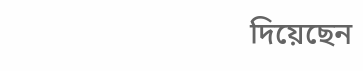দিয়েছেন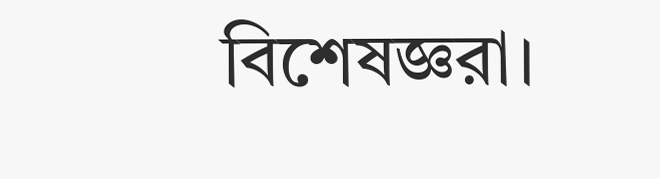বিশেষজ্ঞরা।